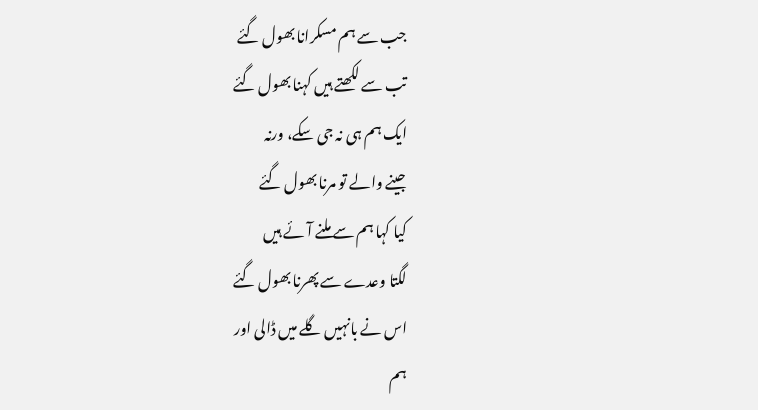جب سے ہم مسکرانا بھول گئے
تب سے لکھتے ہیں کہنا بھول گئے
ایک ہم ہی نہ جی سکے، ورنہ
جینے والے تو مرنا بھول گئے
کیا کہا ہم سے ملنے آئے ہیں
لگتا وعدے سے پھرنا بھول گئے
اس نے بانہیں گلے میں ڈالی اور
ہم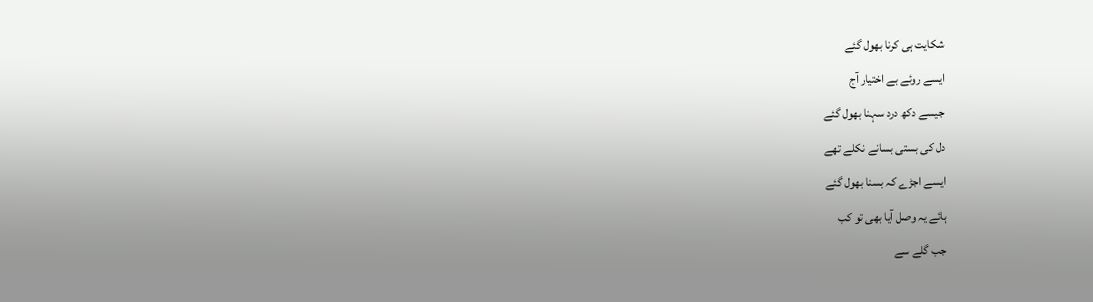شکایت ہی کرنا بھول گئے
ایسے روئے بے اختیار آج
جیسے دکھ درد سہنا بھول گئے
دل کی بستی بسانے نکلے تھے
ایسے اجڑے کہ بسنا بھول گئے
ہائے یہ وصل آیا بھی تو کب
جب گلے سے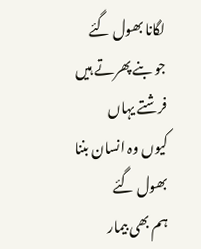لگانا بھول گئے
جو بنے پھرتے ہیں فرشتے یہاں
کیوں وہ انسان بننا بھول گئے
ہم بھی بیمار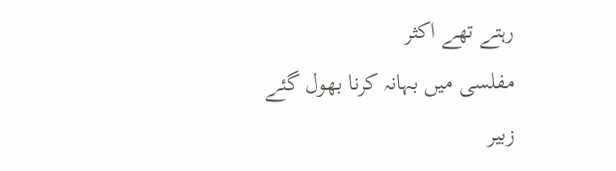رہتے تھے اکثر
مفلسی میں بہانہ کرنا بھول گئے
زبیر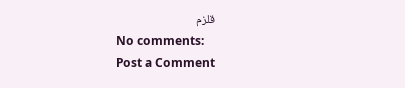قلزم
No comments:
Post a Comment